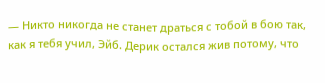— Никто никогда не станет драться с тобой в бою так, как я тебя учил, Эйб. Дерик остался жив потому, что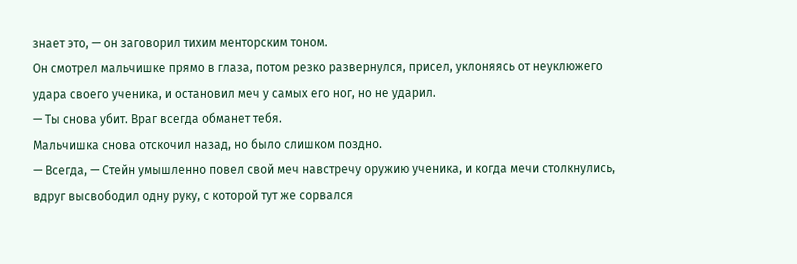знает это, — он заговорил тихим менторским тоном.
Он смотрел мальчишке прямо в глаза, потом резко развернулся, присел, уклоняясь от неуклюжего удара своего ученика, и остановил меч у самых его ног, но не ударил.
— Ты снова убит. Враг всегда обманет тебя.
Мальчишка снова отскочил назад, но было слишком поздно.
— Всегда, — Стейн умышленно повел свой меч навстречу оружию ученика, и когда мечи столкнулись, вдруг высвободил одну руку, с которой тут же сорвался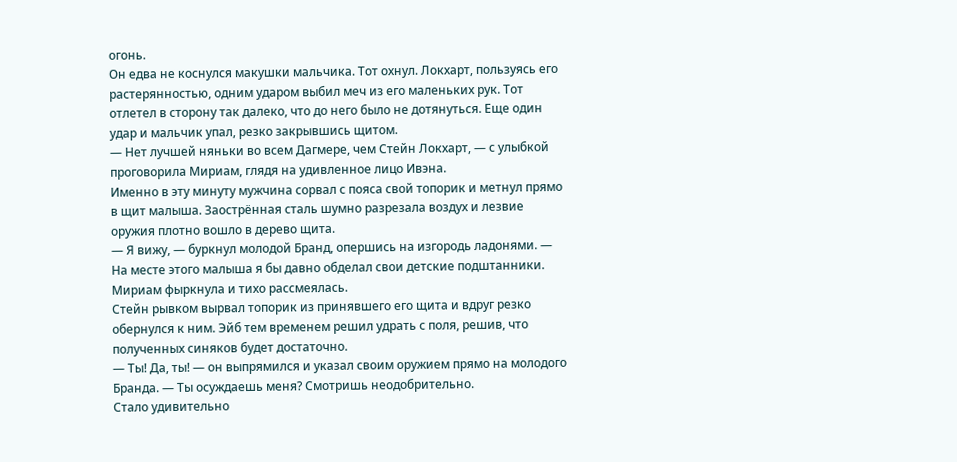огонь.
Он едва не коснулся макушки мальчика. Тот охнул. Локхарт, пользуясь его растерянностью, одним ударом выбил меч из его маленьких рук. Тот отлетел в сторону так далеко, что до него было не дотянуться. Еще один удар и мальчик упал, резко закрывшись щитом.
— Нет лучшей няньки во всем Дагмере, чем Стейн Локхарт, — с улыбкой проговорила Мириам, глядя на удивленное лицо Ивэна.
Именно в эту минуту мужчина сорвал с пояса свой топорик и метнул прямо в щит малыша. Заострённая сталь шумно разрезала воздух и лезвие оружия плотно вошло в дерево щита.
— Я вижу, — буркнул молодой Бранд, опершись на изгородь ладонями. — На месте этого малыша я бы давно обделал свои детские подштанники.
Мириам фыркнула и тихо рассмеялась.
Стейн рывком вырвал топорик из принявшего его щита и вдруг резко обернулся к ним. Эйб тем временем решил удрать с поля, решив, что полученных синяков будет достаточно.
— Ты! Да, ты! — он выпрямился и указал своим оружием прямо на молодого Бранда. — Ты осуждаешь меня? Смотришь неодобрительно.
Стало удивительно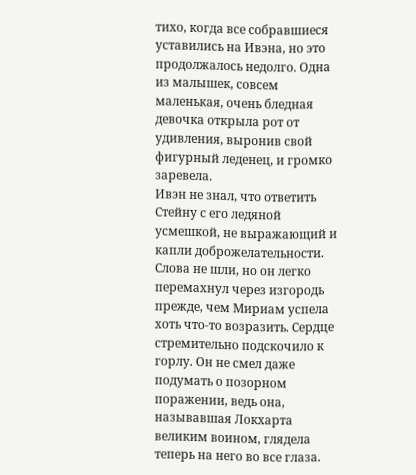тихо, когда все собравшиеся уставились на Ивэна, но это продолжалось недолго. Одна из малышек, совсем маленькая, очень бледная девочка открыла рот от удивления, выронив свой фигурный леденец, и громко заревела.
Ивэн не знал, что ответить Стейну с его ледяной усмешкой, не выражающий и капли доброжелательности. Слова не шли, но он легко перемахнул через изгородь прежде, чем Мириам успела хоть что-то возразить. Сердце стремительно подскочило к горлу. Он не смел даже подумать о позорном поражении, ведь она, называвшая Локхарта великим воином, глядела теперь на него во все глаза.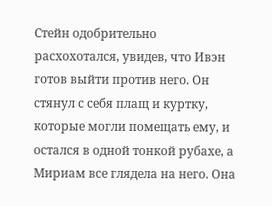Стейн одобрительно расхохотался, увидев, что Ивэн готов выйти против него. Он стянул с себя плащ и куртку, которые могли помещать ему, и остался в одной тонкой рубахе, а Мириам все глядела на него. Она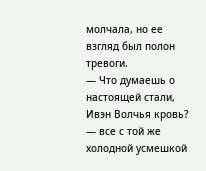молчала, но ее взгляд был полон тревоги.
— Что думаешь о настоящей стали, Ивэн Волчья кровь? — все с той же холодной усмешкой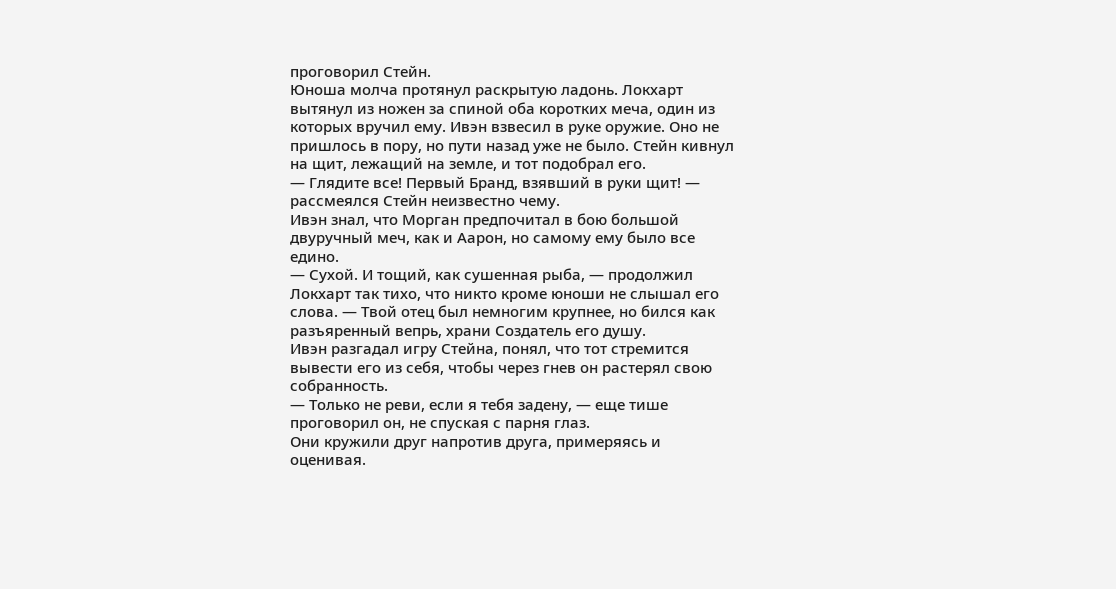проговорил Стейн.
Юноша молча протянул раскрытую ладонь. Локхарт вытянул из ножен за спиной оба коротких меча, один из которых вручил ему. Ивэн взвесил в руке оружие. Оно не пришлось в пору, но пути назад уже не было. Стейн кивнул на щит, лежащий на земле, и тот подобрал его.
— Глядите все! Первый Бранд, взявший в руки щит! — рассмеялся Стейн неизвестно чему.
Ивэн знал, что Морган предпочитал в бою большой двуручный меч, как и Аарон, но самому ему было все едино.
— Сухой. И тощий, как сушенная рыба, — продолжил Локхарт так тихо, что никто кроме юноши не слышал его слова. — Твой отец был немногим крупнее, но бился как разъяренный вепрь, храни Создатель его душу.
Ивэн разгадал игру Стейна, понял, что тот стремится вывести его из себя, чтобы через гнев он растерял свою собранность.
— Только не реви, если я тебя задену, — еще тише проговорил он, не спуская с парня глаз.
Они кружили друг напротив друга, примеряясь и оценивая.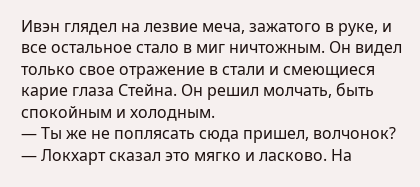Ивэн глядел на лезвие меча, зажатого в руке, и все остальное стало в миг ничтожным. Он видел только свое отражение в стали и смеющиеся карие глаза Стейна. Он решил молчать, быть спокойным и холодным.
— Ты же не поплясать сюда пришел, волчонок? — Локхарт сказал это мягко и ласково. На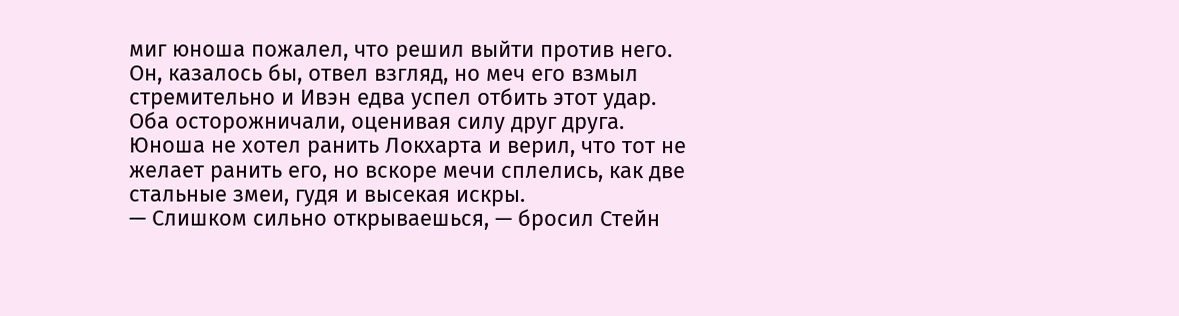миг юноша пожалел, что решил выйти против него.
Он, казалось бы, отвел взгляд, но меч его взмыл стремительно и Ивэн едва успел отбить этот удар. Оба осторожничали, оценивая силу друг друга. Юноша не хотел ранить Локхарта и верил, что тот не желает ранить его, но вскоре мечи сплелись, как две стальные змеи, гудя и высекая искры.
— Слишком сильно открываешься, — бросил Стейн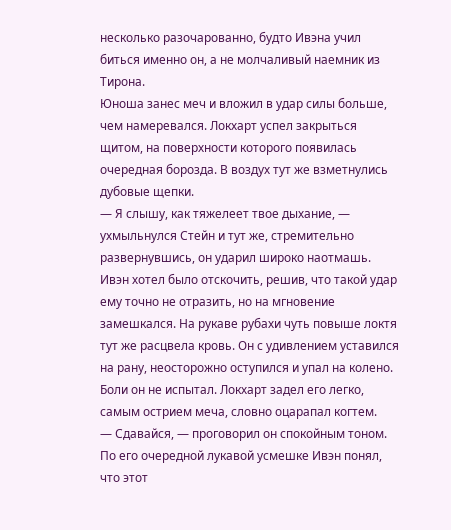несколько разочарованно, будто Ивэна учил биться именно он, а не молчаливый наемник из Тирона.
Юноша занес меч и вложил в удар силы больше, чем намеревался. Локхарт успел закрыться щитом, на поверхности которого появилась очередная борозда. В воздух тут же взметнулись дубовые щепки.
— Я слышу, как тяжелеет твое дыхание, — ухмыльнулся Стейн и тут же, стремительно развернувшись, он ударил широко наотмашь.
Ивэн хотел было отскочить, решив, что такой удар ему точно не отразить, но на мгновение замешкался. На рукаве рубахи чуть повыше локтя тут же расцвела кровь. Он с удивлением уставился на рану, неосторожно оступился и упал на колено. Боли он не испытал. Локхарт задел его легко, самым острием меча, словно оцарапал когтем.
— Сдавайся, — проговорил он спокойным тоном. По его очередной лукавой усмешке Ивэн понял, что этот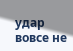удар вовсе не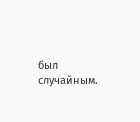был случайным.